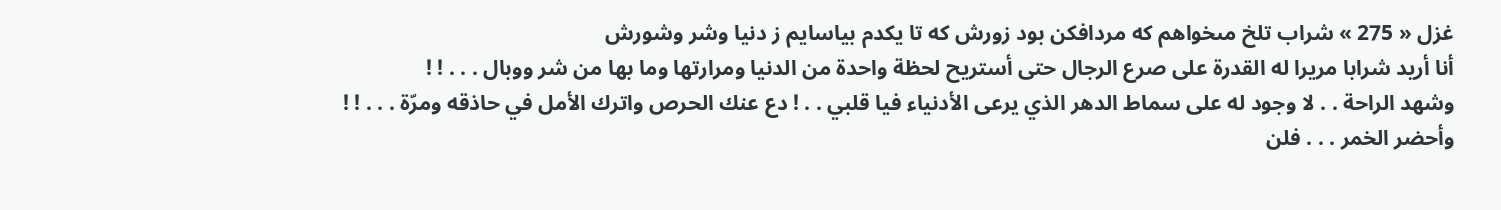غزل « 275 » شراب تلخ مىخواهم كه مردافكن بود زورش كه تا يكدم بياسايم ز دنيا وشر وشورش
أنا أريد شرابا مريرا له القدرة على صرع الرجال حتى أستريح لحظة واحدة من الدنيا ومرارتها وما بها من شر ووبال . . . ! !
وشهد الراحة . . لا وجود له على سماط الدهر الذي يرعى الأدنياء فيا قلبي . . ! دع عنك الحرص واترك الأمل في حاذقه ومرّة . . . ! !
وأحضر الخمر . . . فلن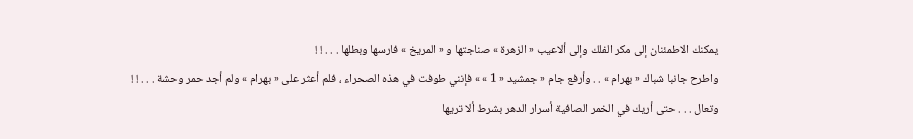يمكنك الاطمئنان إلى مكر الفلك وإلى ألاعيب « الزهرة » صناجتها و « المريخ » فارسها وبطلها . . . ! !
واطرح جانبا شباك « بهرام » . . وأرفع جام « جمشيد « 1 » » فإنني طوفت في هذه الصحراء ، فلم أعثر على « بهرام » ولم أجد حمر وحشة . . . ! !
وتعال . . . حتى أريك في الخمر الصافية أسرار الدهر بشرط ألا تريها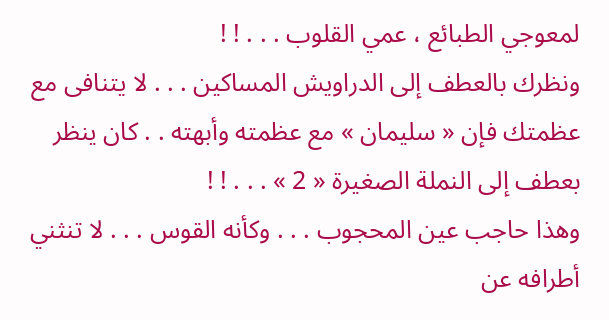لمعوجي الطبائع ، عمي القلوب . . . ! !
ونظرك بالعطف إلى الدراويش المساكين . . . لا يتنافى مع عظمتك فإن « سليمان » مع عظمته وأبهته . . كان ينظر بعطف إلى النملة الصغيرة « 2 » . . . ! !
وهذا حاجب عين المحجوب . . . وكأنه القوس . . . لا تنثني أطرافه عن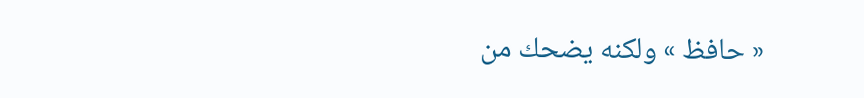« حافظ » ولكنه يضحك من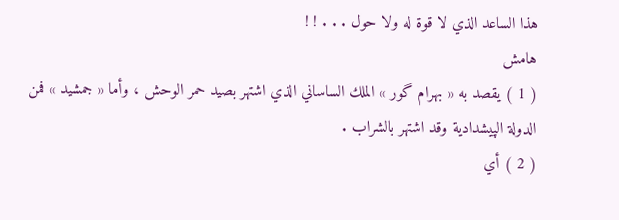هذا الساعد الذي لا قوة له ولا حول . . . ! !
هامش
( 1 ) يقصد به « بهرام گور » الملك الساساني الذي اشتهر بصيد حمر الوحش ، وأما « جمشيد » فمن الدولة الپيشدادية وقد اشتهر بالشراب .
( 2 ) أي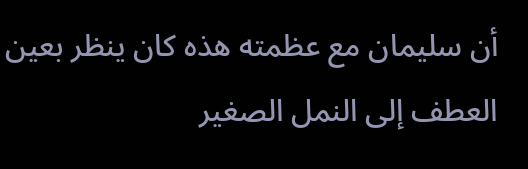أن سليمان مع عظمته هذه كان ينظر بعين العطف إلى النمل الصغير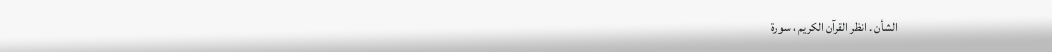الشأن . انظر القرآن الكريم ، سورة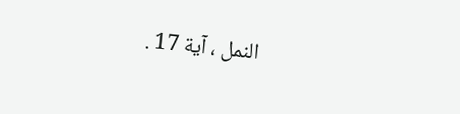النمل ، آية 17 .